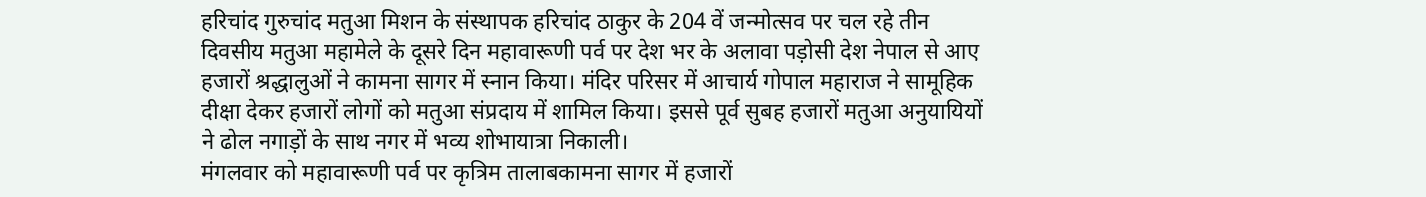हरिचांद गुरुचांद मतुआ मिशन के संस्थापक हरिचांद ठाकुर के 204 वें जन्मोत्सव पर चल रहे तीन दिवसीय मतुआ महामेले के दूसरे दिन महावारूणी पर्व पर देश भर के अलावा पड़ोसी देश नेपाल से आए हजारों श्रद्धालुओं ने कामना सागर में स्नान किया। मंदिर परिसर में आचार्य गोपाल महाराज ने सामूहिक दीक्षा देकर हजारों लोगों को मतुआ संप्रदाय में शामिल किया। इससे पूर्व सुबह हजारों मतुआ अनुयायियों ने ढोल नगाड़ों के साथ नगर में भव्य शोभायात्रा निकाली।
मंगलवार को महावारूणी पर्व पर कृत्रिम तालाबकामना सागर में हजारों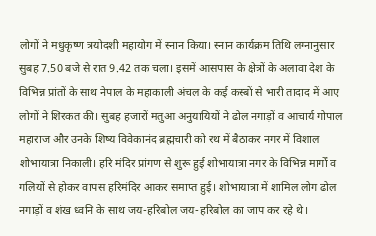लोगों ने मधुकृष्ण त्रयोदशी महायोग में स्नान किया। स्नान कार्यक्रम तिथि लग्नानुसार सुबह 7.50 बजे से रात 9.42 तक चला। इसमें आसपास के क्षेत्रों के अलावा देश के विभिन्न प्रांतों के साथ नेपाल के महाकाली अंचल के कई कस्बों से भारी तादाद में आए लोगों ने शिरकत की। सुबह हजारों मतुआ अनुयायियों ने ढोल नगाड़ों व आचार्य गोपाल महाराज और उनके शिष्य विवेकानंद ब्रह्मचारी को रथ में बैठाकर नगर में विशाल शोभायात्रा निकाली। हरि मंदिर प्रांगण से शुरू हुई शोभायात्रा नगर के विभिन्न मार्गों व गलियों से होकर वापस हरिमंदिर आकर समाप्त हुई। शोभायात्रा में शामिल लोग ढोल नगाड़ों व शंख ध्वनि के साथ जय-हरिबोल जय-हरिबोल का जाप कर रहे थे।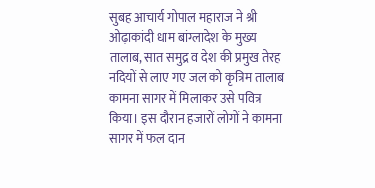सुबह आचार्य गोपाल महाराज ने श्री ओढ़ाकांदी धाम बांग्लादेश के मुख्य तालाब, सात समुद्र व देश की प्रमुख तेरह नदियों से लाए गए जल को कृत्रिम तालाब कामना सागर में मिलाकर उसे पवित्र किया। इस दौरान हजारों लोगों ने कामना सागर में फल दान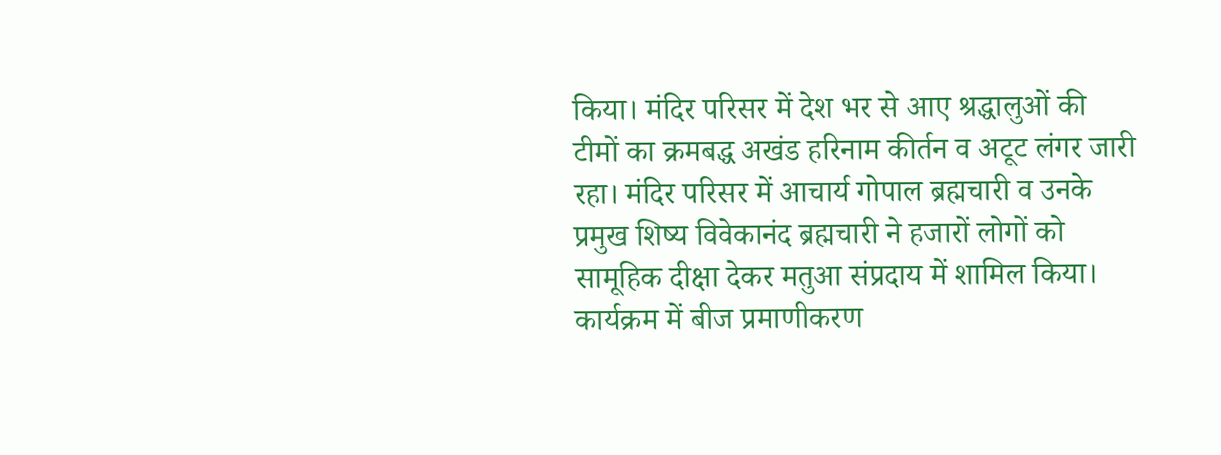किया। मंदिर परिसर में देश भर से आए श्रद्धालुओं की टीमों का क्रमबद्ध अखंड हरिनाम कीर्तन व अटूट लंगर जारी रहा। मंदिर परिसर में आचार्य गोपाल ब्रह्मचारी व उनके प्रमुख शिष्य विवेकानंद ब्रह्मचारी ने हजारों लोगों को सामूहिक दीक्षा देकर मतुआ संप्रदाय में शामिल किया।
कार्यक्रम में बीज प्रमाणीकरण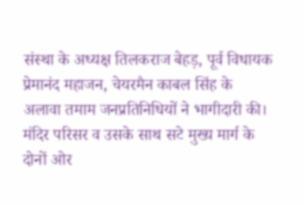संस्था के अध्यक्ष तिलकराज बेहड़, पूर्व विधायक प्रेमानंद महाजन, चेयरमैन काबल सिंह के अलावा तमाम जनप्रतिनिधियों ने भागीदारी की। मंदिर परिसर व उसके साथ सटे मुख्य मार्ग के दोनों ओर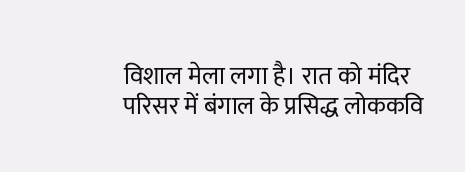विशाल मेला लगा है। रात को मंदिर परिसर में बंगाल के प्रसिद्ध लोककवि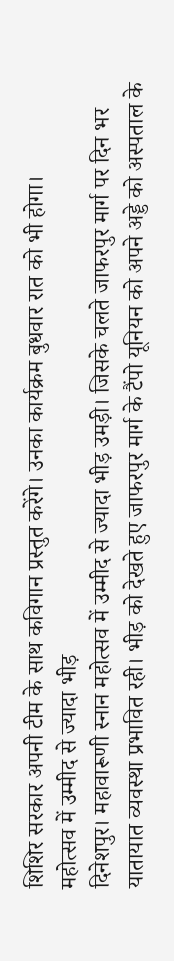शिशिर सरकार अपनी टीम के साथ कविगान प्रस्तुत करेंगे। उनका कार्यक्रम बुधवार रात को भी होगा।
महोत्सव में उम्मीद से ज्यादा भीड़
दिनेशपुर। महावारूणी स्नान महोत्सव में उम्मीद से ज्यादा भीड़ उमड़ी। जिसके चलते जाफरपुर मार्ग पर दिन भर यातायात व्यवस्था प्रभावित रही। भीड़ को देखते हुए जाफरपुर मार्ग के टैंपो यूनियन को अपने अड्डे को अस्पताल के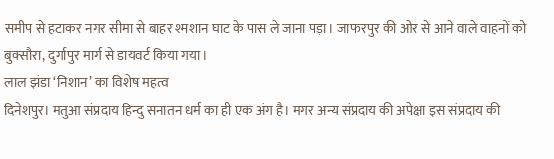समीप से हटाकर नगर सीमा से बाहर श्मशान घाट के पास ले जाना पड़ा। जाफरपुर की ओर से आने वाले वाहनों को बुक्सौरा, दुर्गापुर मार्ग से डायवर्ट किया गया।
लाल झंडा ‘निशान’ का विशेष महत्व
दिनेशपुर। मतुआ संप्रदाय हिन्दु सनातन धर्म का ही एक अंग है। मगर अन्य संप्रदाय की अपेक्षा इस संप्रदाय की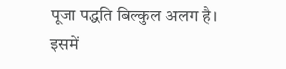पूजा पद्धति बिल्कुल अलग है। इसमें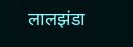लालझंडा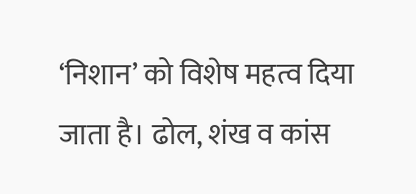‘निशान’ को विशेष महत्व दिया जाता है। ढोल, शंख व कांस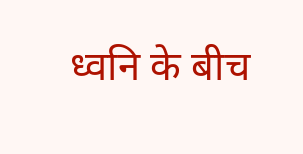ध्वनि के बीच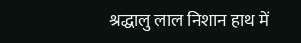श्रद्धालु लाल निशान हाथ में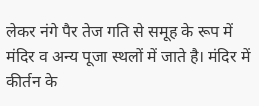लेकर नंगे पैर तेज गति से समूह के रूप में मंदिर व अन्य पूजा स्थलों में जाते है। मंदिर में कीर्तन के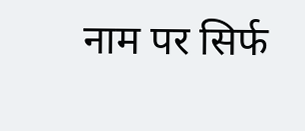नाम पर सिर्फ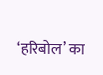‘हरिबोल’ का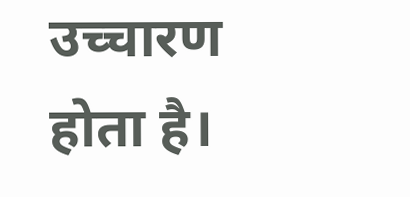उच्चारण होता है।